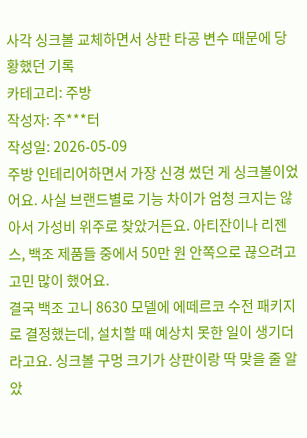사각 싱크볼 교체하면서 상판 타공 변수 때문에 당황했던 기록
카테고리: 주방
작성자: 주***터
작성일: 2026-05-09
주방 인테리어하면서 가장 신경 썼던 게 싱크볼이었어요. 사실 브랜드별로 기능 차이가 엄청 크지는 않아서 가성비 위주로 찾았거든요. 아티잔이나 리젠스, 백조 제품들 중에서 50만 원 안쪽으로 끊으려고 고민 많이 했어요.
결국 백조 고니 8630 모델에 에떼르코 수전 패키지로 결정했는데, 설치할 때 예상치 못한 일이 생기더라고요. 싱크볼 구멍 크기가 상판이랑 딱 맞을 줄 알았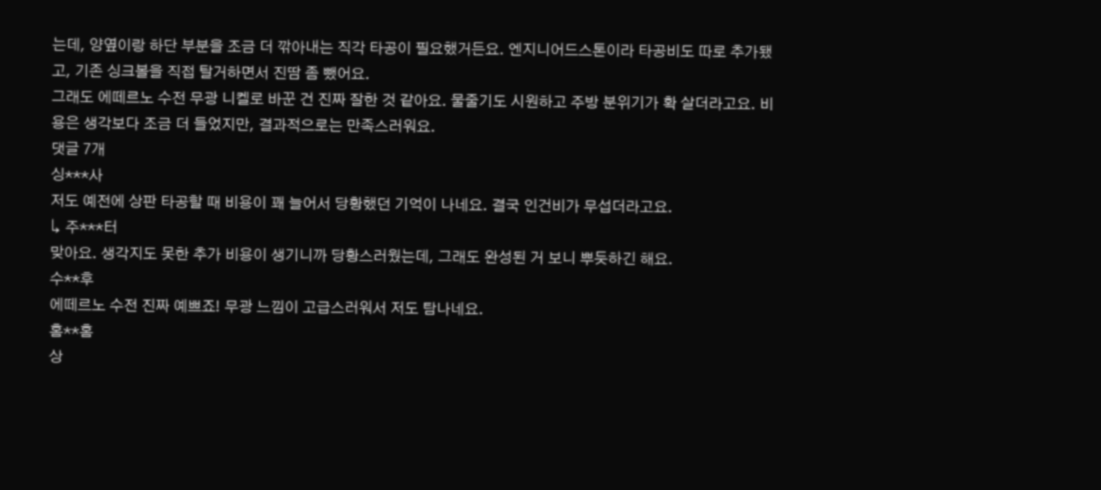는데, 양옆이랑 하단 부분을 조금 더 깎아내는 직각 타공이 필요했거든요. 엔지니어드스톤이라 타공비도 따로 추가됐고, 기존 싱크볼을 직접 탈거하면서 진땀 좀 뺐어요.
그래도 에떼르노 수전 무광 니켈로 바꾼 건 진짜 잘한 것 같아요. 물줄기도 시원하고 주방 분위기가 확 살더라고요. 비용은 생각보다 조금 더 들었지만, 결과적으로는 만족스러워요.
댓글 7개
싱***사
저도 예전에 상판 타공할 때 비용이 꽤 늘어서 당황했던 기억이 나네요. 결국 인건비가 무섭더라고요.
↳ 주***터
맞아요. 생각지도 못한 추가 비용이 생기니까 당황스러웠는데, 그래도 완성된 거 보니 뿌듯하긴 해요.
수**후
에떼르노 수전 진짜 예쁘죠! 무광 느낌이 고급스러워서 저도 탐나네요.
홈**홈
상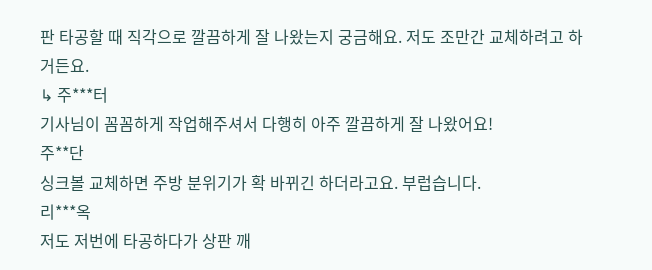판 타공할 때 직각으로 깔끔하게 잘 나왔는지 궁금해요. 저도 조만간 교체하려고 하거든요.
↳ 주***터
기사님이 꼼꼼하게 작업해주셔서 다행히 아주 깔끔하게 잘 나왔어요!
주**단
싱크볼 교체하면 주방 분위기가 확 바뀌긴 하더라고요. 부럽습니다.
리***옥
저도 저번에 타공하다가 상판 깨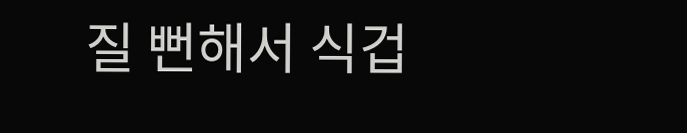질 뻔해서 식겁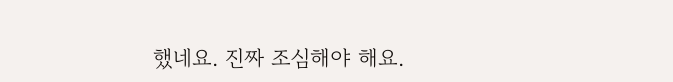했네요. 진짜 조심해야 해요.